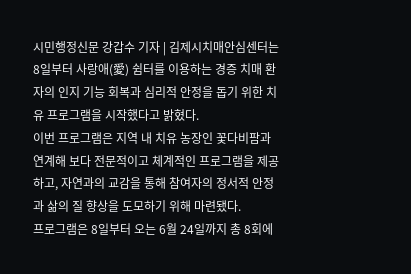시민행정신문 강갑수 기자 | 김제시치매안심센터는 8일부터 사랑애(愛) 쉼터를 이용하는 경증 치매 환자의 인지 기능 회복과 심리적 안정을 돕기 위한 치유 프로그램을 시작했다고 밝혔다.
이번 프로그램은 지역 내 치유 농장인 꽃다비팜과 연계해 보다 전문적이고 체계적인 프로그램을 제공하고, 자연과의 교감을 통해 참여자의 정서적 안정과 삶의 질 향상을 도모하기 위해 마련됐다.
프로그램은 8일부터 오는 6월 24일까지 총 8회에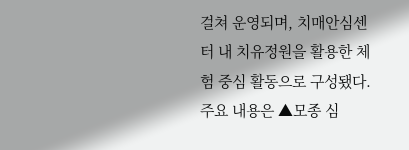걸쳐 운영되며, 치매안심센터 내 치유정원을 활용한 체험 중심 활동으로 구성됐다. 주요 내용은 ▲모종 심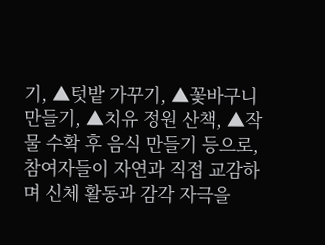기, ▲텃밭 가꾸기, ▲꽃바구니 만들기, ▲치유 정원 산책, ▲작물 수확 후 음식 만들기 등으로, 참여자들이 자연과 직접 교감하며 신체 활동과 감각 자극을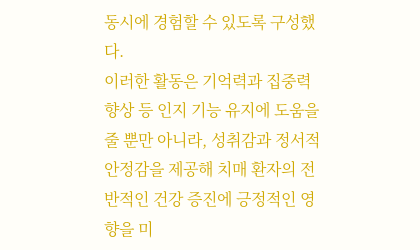동시에 경험할 수 있도록 구성했다.
이러한 활동은 기억력과 집중력 향상 등 인지 기능 유지에 도움을 줄 뿐만 아니라, 성취감과 정서적 안정감을 제공해 치매 환자의 전반적인 건강 증진에 긍정적인 영향을 미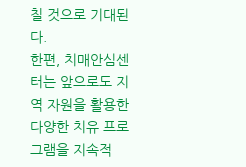칠 것으로 기대된다.
한편, 치매안심센터는 앞으로도 지역 자원을 활용한 다양한 치유 프로그램을 지속적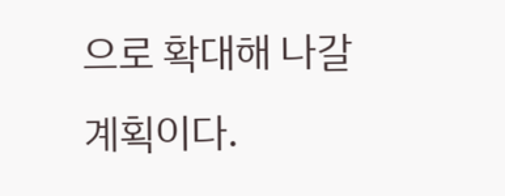으로 확대해 나갈 계획이다.